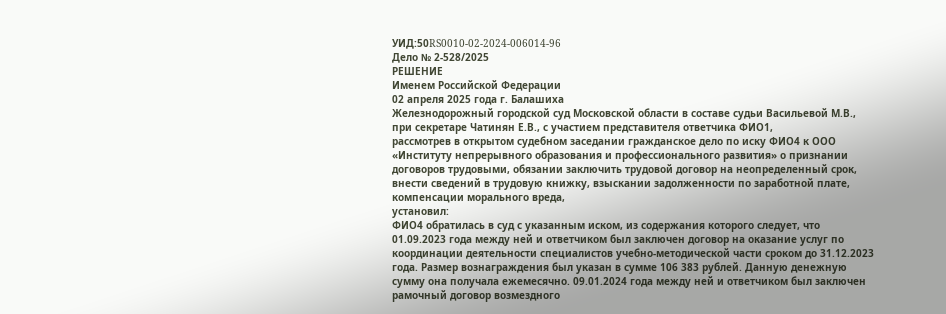УИД:50RS0010-02-2024-006014-96
Дело № 2-528/2025
РЕШЕНИЕ
Именем Российской Федерации
02 апреля 2025 года г. Балашиха
Железнодорожный городской суд Московской области в составе судьи Васильевой М.В., при секретаре Чатинян Е.В., с участием представителя ответчика ФИО1,
рассмотрев в открытом судебном заседании гражданское дело по иску ФИО4 к ООО «Институту непрерывного образования и профессионального развития» о признании договоров трудовыми, обязании заключить трудовой договор на неопределенный срок, внести сведений в трудовую книжку, взыскании задолженности по заработной плате, компенсации морального вреда,
установил:
ФИО4 обратилась в суд с указанным иском, из содержания которого следует, что 01.09.2023 года между ней и ответчиком был заключен договор на оказание услуг по координации деятельности специалистов учебно-методической части сроком до 31.12.2023 года. Размер вознаграждения был указан в сумме 106 383 рублей. Данную денежную сумму она получала ежемесячно. 09.01.2024 года между ней и ответчиком был заключен рамочный договор возмездного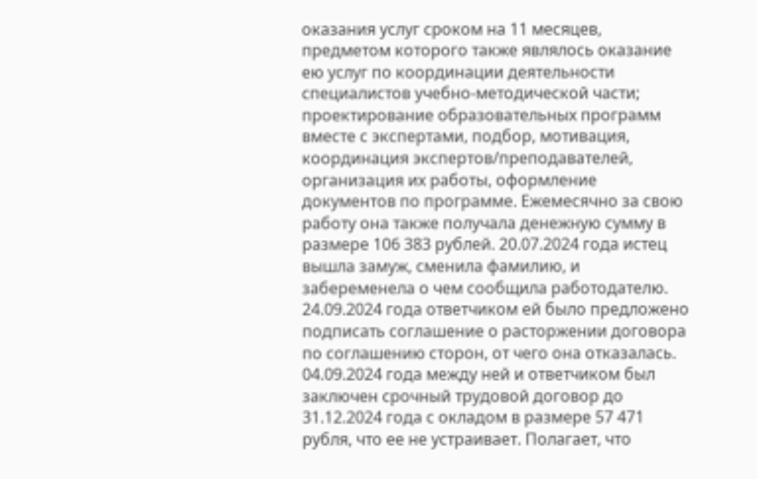оказания услуг сроком на 11 месяцев, предметом которого также являлось оказание ею услуг по координации деятельности специалистов учебно-методической части; проектирование образовательных программ вместе с экспертами, подбор, мотивация, координация экспертов/преподавателей, организация их работы, оформление документов по программе. Ежемесячно за свою работу она также получала денежную сумму в размере 106 383 рублей. 20.07.2024 года истец вышла замуж, сменила фамилию, и забеременела о чем сообщила работодателю. 24.09.2024 года ответчиком ей было предложено подписать соглашение о расторжении договора по соглашению сторон, от чего она отказалась. 04.09.2024 года между ней и ответчиком был заключен срочный трудовой договор до 31.12.2024 года с окладом в размере 57 471 рубля, что ее не устраивает. Полагает, что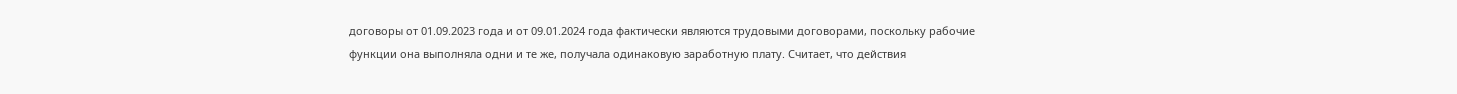договоры от 01.09.2023 года и от 09.01.2024 года фактически являются трудовыми договорами, поскольку рабочие функции она выполняла одни и те же, получала одинаковую заработную плату. Считает, что действия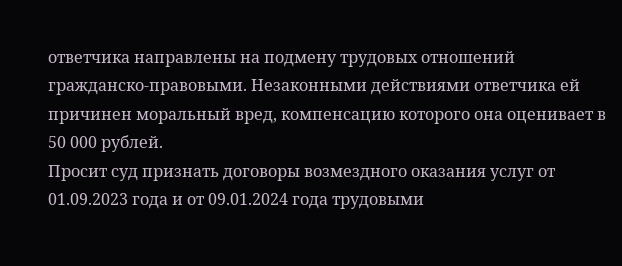ответчика направлены на подмену трудовых отношений гражданско-правовыми. Незаконными действиями ответчика ей причинен моральный вред, компенсацию которого она оценивает в 50 000 рублей.
Просит суд признать договоры возмездного оказания услуг от 01.09.2023 года и от 09.01.2024 года трудовыми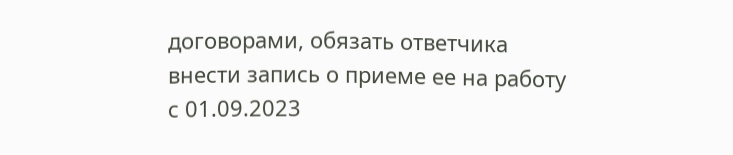договорами, обязать ответчика внести запись о приеме ее на работу с 01.09.2023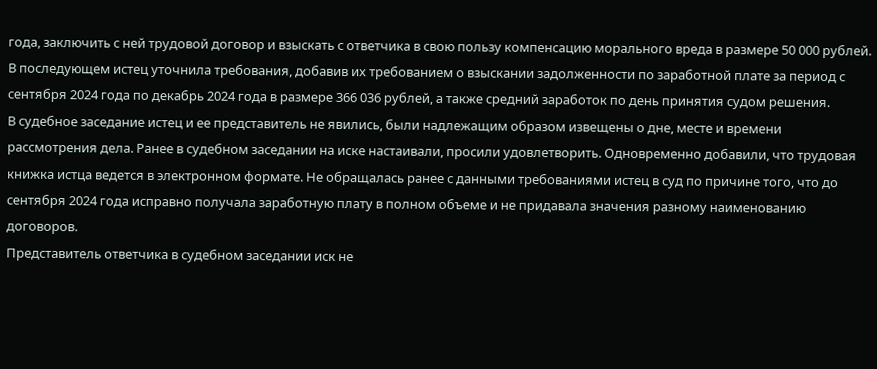года, заключить с ней трудовой договор и взыскать с ответчика в свою пользу компенсацию морального вреда в размере 50 000 рублей.
В последующем истец уточнила требования, добавив их требованием о взыскании задолженности по заработной плате за период с сентября 2024 года по декабрь 2024 года в размере 366 036 рублей, а также средний заработок по день принятия судом решения.
В судебное заседание истец и ее представитель не явились, были надлежащим образом извещены о дне, месте и времени рассмотрения дела. Ранее в судебном заседании на иске настаивали, просили удовлетворить. Одновременно добавили, что трудовая книжка истца ведется в электронном формате. Не обращалась ранее с данными требованиями истец в суд по причине того, что до сентября 2024 года исправно получала заработную плату в полном объеме и не придавала значения разному наименованию договоров.
Представитель ответчика в судебном заседании иск не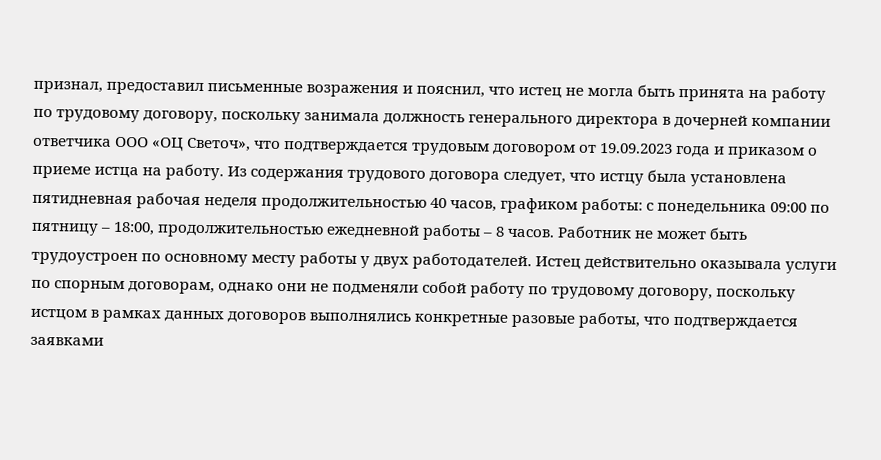признал, предоставил письменные возражения и пояснил, что истец не могла быть принята на работу по трудовому договору, поскольку занимала должность генерального директора в дочерней компании ответчика ООО «ОЦ Светоч», что подтверждается трудовым договором от 19.09.2023 года и приказом о приеме истца на работу. Из содержания трудового договора следует, что истцу была установлена пятидневная рабочая неделя продолжительностью 40 часов, графиком работы: с понедельника 09:00 по пятницу – 18:00, продолжительностью ежедневной работы – 8 часов. Работник не может быть трудоустроен по основному месту работы у двух работодателей. Истец действительно оказывала услуги по спорным договорам, однако они не подменяли собой работу по трудовому договору, поскольку истцом в рамках данных договоров выполнялись конкретные разовые работы, что подтверждается заявками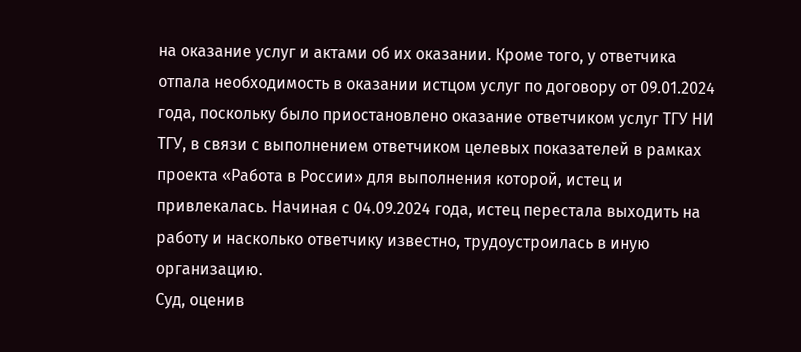на оказание услуг и актами об их оказании. Кроме того, у ответчика отпала необходимость в оказании истцом услуг по договору от 09.01.2024 года, поскольку было приостановлено оказание ответчиком услуг ТГУ НИ ТГУ, в связи с выполнением ответчиком целевых показателей в рамках проекта «Работа в России» для выполнения которой, истец и привлекалась. Начиная с 04.09.2024 года, истец перестала выходить на работу и насколько ответчику известно, трудоустроилась в иную организацию.
Суд, оценив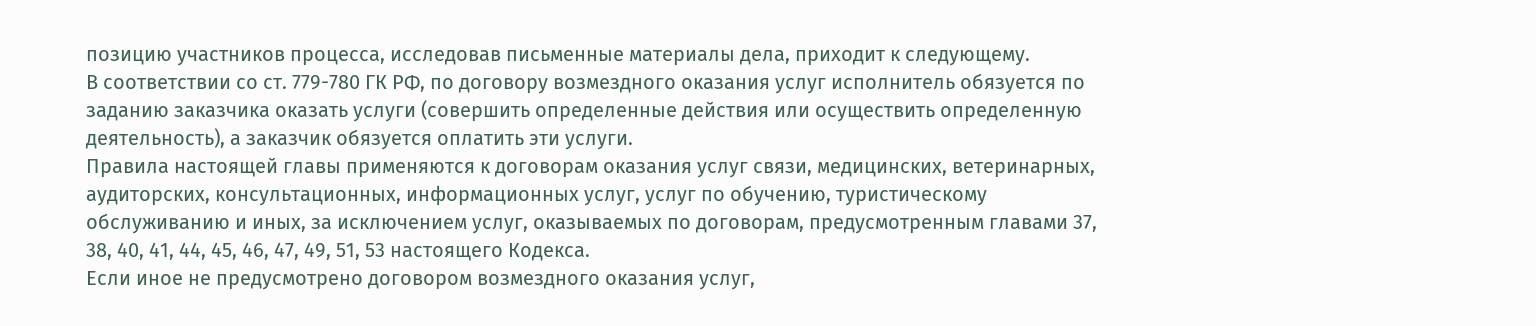позицию участников процесса, исследовав письменные материалы дела, приходит к следующему.
В соответствии со ст. 779-780 ГК РФ, по договору возмездного оказания услуг исполнитель обязуется по заданию заказчика оказать услуги (совершить определенные действия или осуществить определенную деятельность), а заказчик обязуется оплатить эти услуги.
Правила настоящей главы применяются к договорам оказания услуг связи, медицинских, ветеринарных, аудиторских, консультационных, информационных услуг, услуг по обучению, туристическому обслуживанию и иных, за исключением услуг, оказываемых по договорам, предусмотренным главами 37, 38, 40, 41, 44, 45, 46, 47, 49, 51, 53 настоящего Кодекса.
Если иное не предусмотрено договором возмездного оказания услуг,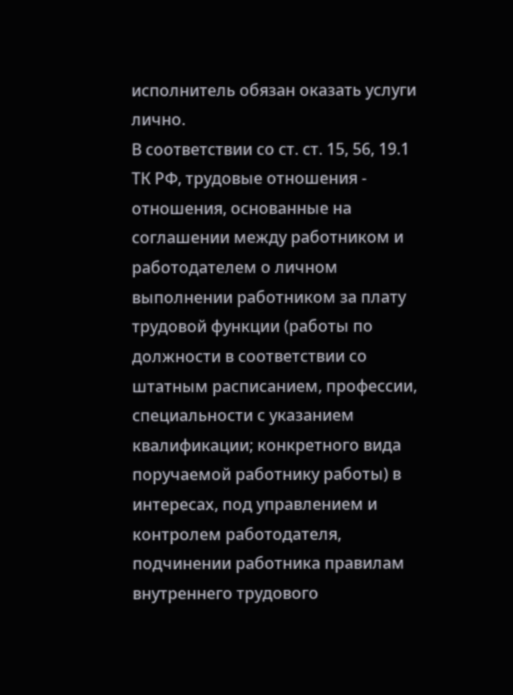исполнитель обязан оказать услуги лично.
В соответствии со ст. ст. 15, 56, 19.1 ТК РФ, трудовые отношения - отношения, основанные на соглашении между работником и работодателем о личном выполнении работником за плату трудовой функции (работы по должности в соответствии со штатным расписанием, профессии, специальности с указанием квалификации; конкретного вида поручаемой работнику работы) в интересах, под управлением и контролем работодателя, подчинении работника правилам внутреннего трудового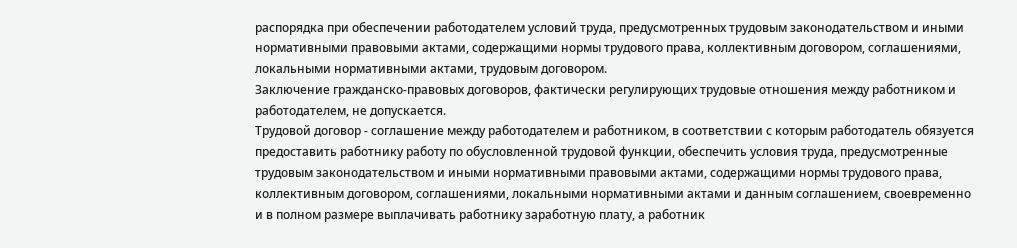распорядка при обеспечении работодателем условий труда, предусмотренных трудовым законодательством и иными нормативными правовыми актами, содержащими нормы трудового права, коллективным договором, соглашениями, локальными нормативными актами, трудовым договором.
Заключение гражданско-правовых договоров, фактически регулирующих трудовые отношения между работником и работодателем, не допускается.
Трудовой договор - соглашение между работодателем и работником, в соответствии с которым работодатель обязуется предоставить работнику работу по обусловленной трудовой функции, обеспечить условия труда, предусмотренные трудовым законодательством и иными нормативными правовыми актами, содержащими нормы трудового права, коллективным договором, соглашениями, локальными нормативными актами и данным соглашением, своевременно и в полном размере выплачивать работнику заработную плату, а работник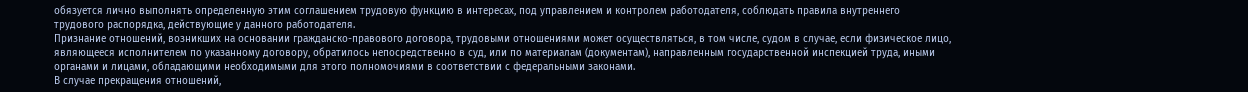обязуется лично выполнять определенную этим соглашением трудовую функцию в интересах, под управлением и контролем работодателя, соблюдать правила внутреннего трудового распорядка, действующие у данного работодателя.
Признание отношений, возникших на основании гражданско-правового договора, трудовыми отношениями может осуществляться, в том числе, судом в случае, если физическое лицо, являющееся исполнителем по указанному договору, обратилось непосредственно в суд, или по материалам (документам), направленным государственной инспекцией труда, иными органами и лицами, обладающими необходимыми для этого полномочиями в соответствии с федеральными законами.
В случае прекращения отношений,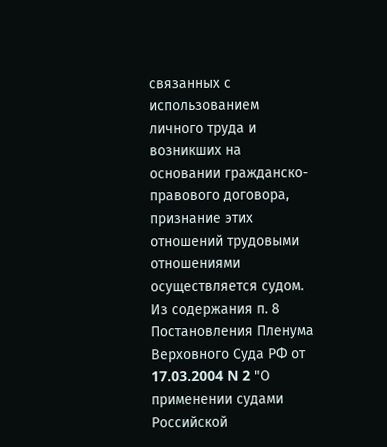связанных с использованием личного труда и возникших на основании гражданско-правового договора, признание этих отношений трудовыми отношениями осуществляется судом.
Из содержания п. 8 Постановления Пленума Верховного Суда РФ от 17.03.2004 N 2 "О применении судами Российской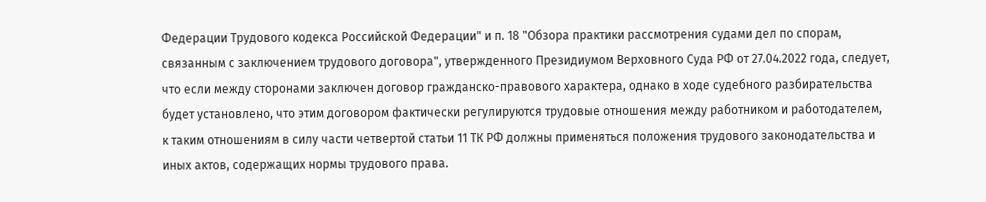Федерации Трудового кодекса Российской Федерации" и п. 18 "Обзора практики рассмотрения судами дел по спорам, связанным с заключением трудового договора", утвержденного Президиумом Верховного Суда РФ от 27.04.2022 года, следует, что если между сторонами заключен договор гражданско-правового характера, однако в ходе судебного разбирательства будет установлено, что этим договором фактически регулируются трудовые отношения между работником и работодателем, к таким отношениям в силу части четвертой статьи 11 ТК РФ должны применяться положения трудового законодательства и иных актов, содержащих нормы трудового права.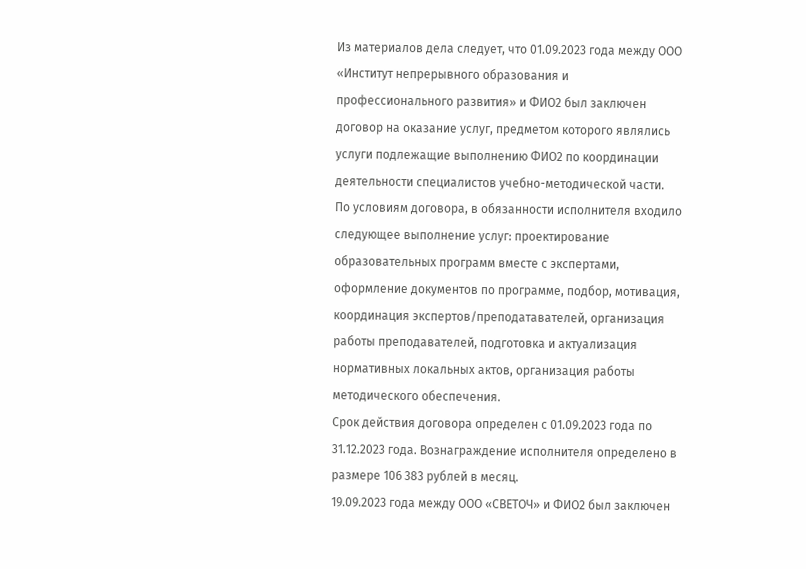Из материалов дела следует, что 01.09.2023 года между ООО «Институт непрерывного образования и профессионального развития» и ФИО2 был заключен договор на оказание услуг, предметом которого являлись услуги подлежащие выполнению ФИО2 по координации деятельности специалистов учебно-методической части.
По условиям договора, в обязанности исполнителя входило следующее выполнение услуг: проектирование образовательных программ вместе с экспертами, оформление документов по программе, подбор, мотивация, координация экспертов/преподатавателей, организация работы преподавателей, подготовка и актуализация нормативных локальных актов, организация работы методического обеспечения.
Срок действия договора определен с 01.09.2023 года по 31.12.2023 года. Вознаграждение исполнителя определено в размере 106 383 рублей в месяц.
19.09.2023 года между ООО «СВЕТОЧ» и ФИО2 был заключен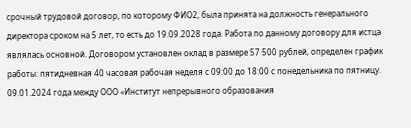срочный трудовой договор, по которому ФИО2, была принята на должность генерального директора сроком на 5 лет, то есть до 19.09.2028 года. Работа по данному договору для истца являлась основной. Договором установлен оклад в размере 57 500 рублей, определен график работы: пятидневная 40 часовая рабочая неделя с 09:00 до 18:00 с понедельника по пятницу.
09.01.2024 года между ООО «Институт непрерывного образования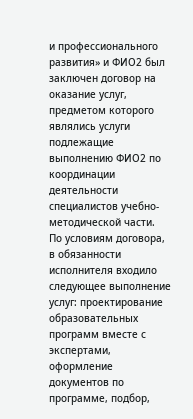и профессионального развития» и ФИО2 был заключен договор на оказание услуг, предметом которого являлись услуги подлежащие выполнению ФИО2 по координации деятельности специалистов учебно-методической части.
По условиям договора, в обязанности исполнителя входило следующее выполнение услуг: проектирование образовательных программ вместе с экспертами, оформление документов по программе, подбор,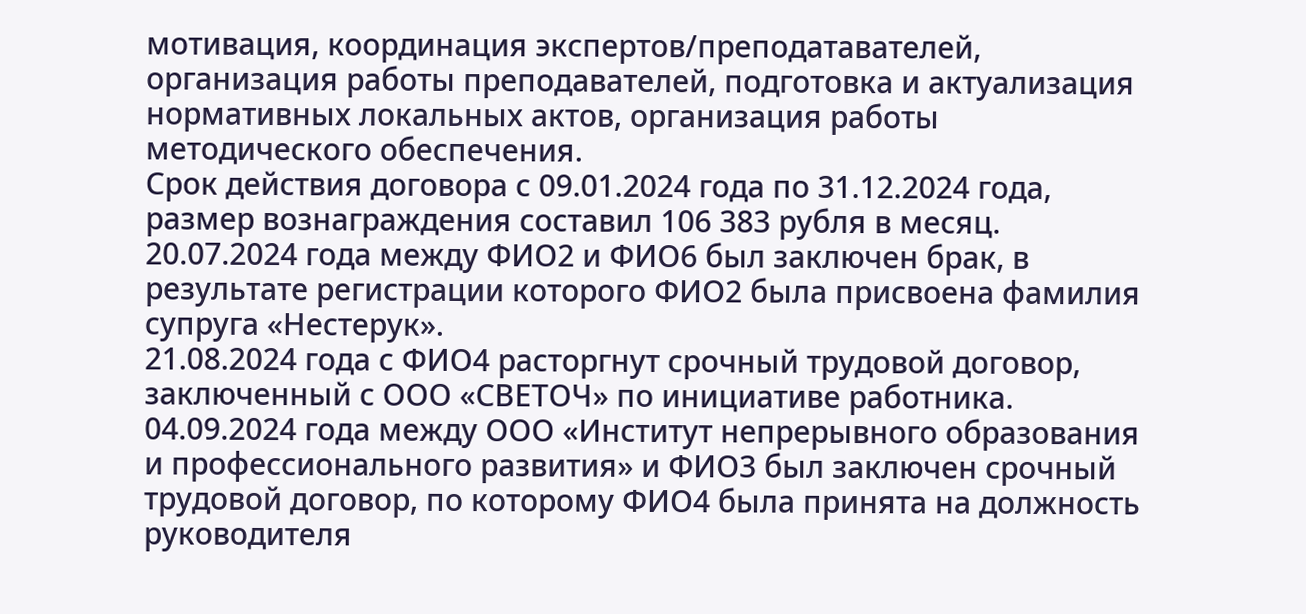мотивация, координация экспертов/преподатавателей, организация работы преподавателей, подготовка и актуализация нормативных локальных актов, организация работы методического обеспечения.
Срок действия договора с 09.01.2024 года по 31.12.2024 года, размер вознаграждения составил 106 383 рубля в месяц.
20.07.2024 года между ФИО2 и ФИО6 был заключен брак, в результате регистрации которого ФИО2 была присвоена фамилия супруга «Нестерук».
21.08.2024 года с ФИО4 расторгнут срочный трудовой договор, заключенный с ООО «СВЕТОЧ» по инициативе работника.
04.09.2024 года между ООО «Институт непрерывного образования и профессионального развития» и ФИО3 был заключен срочный трудовой договор, по которому ФИО4 была принята на должность руководителя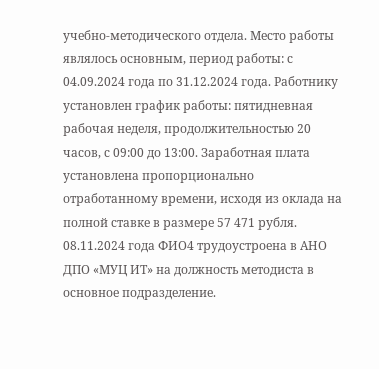учебно-методического отдела. Место работы являлось основным, период работы: с 04.09.2024 года по 31.12.2024 года. Работнику установлен график работы: пятидневная рабочая неделя, продолжительностью 20 часов, с 09:00 до 13:00. Заработная плата установлена пропорционально отработанному времени, исходя из оклада на полной ставке в размере 57 471 рубля.
08.11.2024 года ФИО4 трудоустроена в АНО ДПО «МУЦ ИТ» на должность методиста в основное подразделение.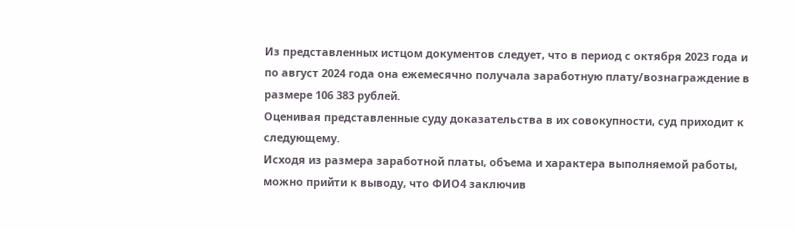Из представленных истцом документов следует, что в период с октября 2023 года и по август 2024 года она ежемесячно получала заработную плату/вознаграждение в размере 106 383 рублей.
Оценивая представленные суду доказательства в их совокупности, суд приходит к следующему.
Исходя из размера заработной платы, объема и характера выполняемой работы, можно прийти к выводу, что ФИО4 заключив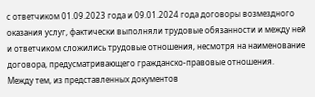с ответчиком 01.09.2023 года и 09.01.2024 года договоры возмездного оказания услуг, фактически выполняли трудовые обязанности и между ней и ответчиком сложились трудовые отношения, несмотря на наименование договора, предусматривающего гражданско-правовые отношения.
Между тем, из представленных документов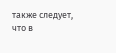также следует, что в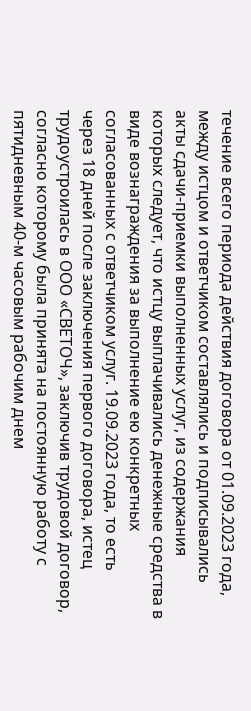течение всего периода действия договора от 01.09.2023 года, между истцом и ответчиком составлялись и подписывались акты сдачи-приемки выполненных услуг, из содержания которых следует, что истцу выплачивались денежные средства в виде вознаграждения за выполнение ею конкретных согласованных с ответчиком услуг. 19.09.2023 года, то есть через 18 дней после заключения первого договора, истец трудоустроилась в ООО «СВЕТОЧ», заключив трудовой договор, согласно которому была принята на постоянную работу с пятидневным 40-м часовым рабочим днем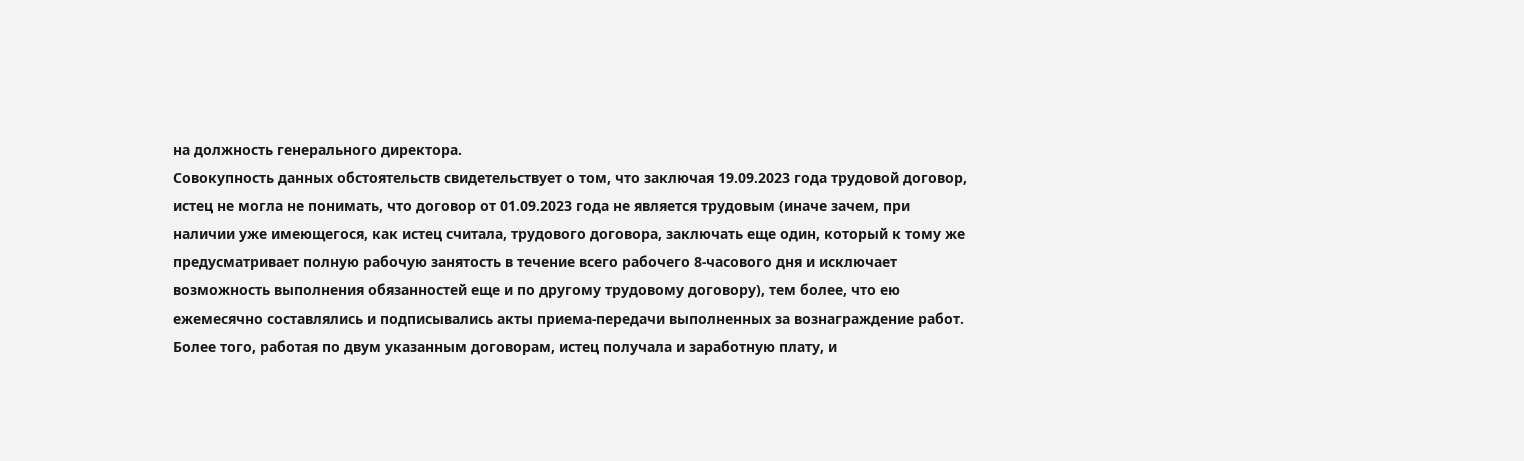на должность генерального директора.
Совокупность данных обстоятельств свидетельствует о том, что заключая 19.09.2023 года трудовой договор, истец не могла не понимать, что договор от 01.09.2023 года не является трудовым (иначе зачем, при наличии уже имеющегося, как истец считала, трудового договора, заключать еще один, который к тому же предусматривает полную рабочую занятость в течение всего рабочего 8-часового дня и исключает возможность выполнения обязанностей еще и по другому трудовому договору), тем более, что ею ежемесячно составлялись и подписывались акты приема-передачи выполненных за вознаграждение работ. Более того, работая по двум указанным договорам, истец получала и заработную плату, и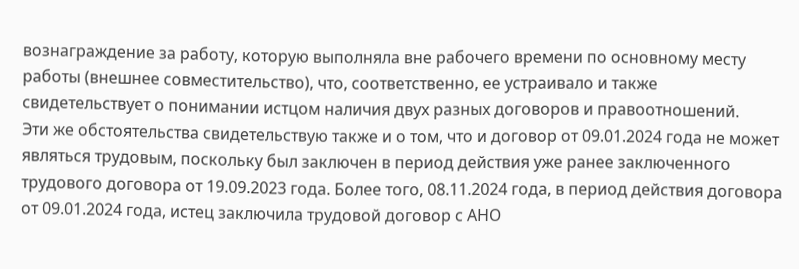вознаграждение за работу, которую выполняла вне рабочего времени по основному месту работы (внешнее совместительство), что, соответственно, ее устраивало и также свидетельствует о понимании истцом наличия двух разных договоров и правоотношений.
Эти же обстоятельства свидетельствую также и о том, что и договор от 09.01.2024 года не может являться трудовым, поскольку был заключен в период действия уже ранее заключенного трудового договора от 19.09.2023 года. Более того, 08.11.2024 года, в период действия договора от 09.01.2024 года, истец заключила трудовой договор с АНО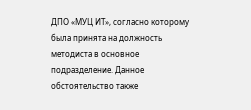ДПО «МУЦ ИТ», согласно которому была принята на должность методиста в основное подразделение. Данное обстоятельство также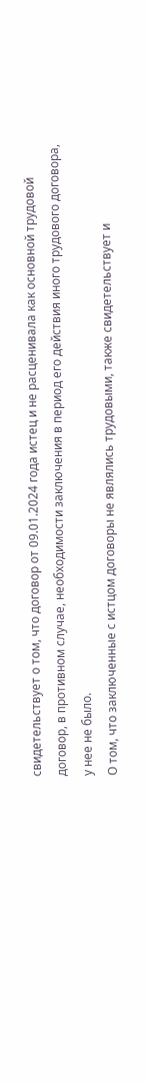свидетельствует о том, что договор от 09.01.2024 года истец и не расценивала как основной трудовой договор, в противном случае, необходимости заключения в период его действия иного трудового договора, у нее не было.
О том, что заключенные с истцом договоры не являлись трудовыми, также свидетельствует и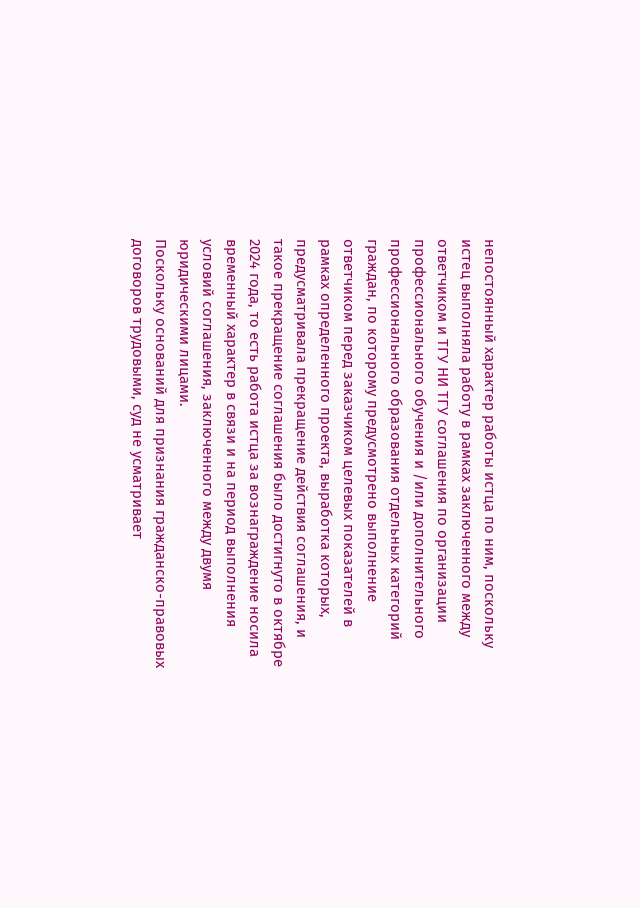непостоянный характер работы истца по ним, поскольку истец выполняла работу в рамках заключенного между ответчиком и ТГУ НИ ТГУ соглашения по организации профессионального обучения и /или дополнительного профессионального образования отдельных категорий граждан, по которому предусмотрено выполнение ответчиком перед заказчиком целевых показателей в рамках определенного проекта, выработка которых, предусматривала прекращение действия соглашения, и такое прекращение соглашения было достигнуто в октябре 2024 года, то есть работа истца за вознаграждение носила временный характер в связи и на период выполнения условий соглашения, заключенного между двумя юридическими лицами.
Поскольку оснований для признания гражданско-правовых договоров трудовыми, суд не усматривает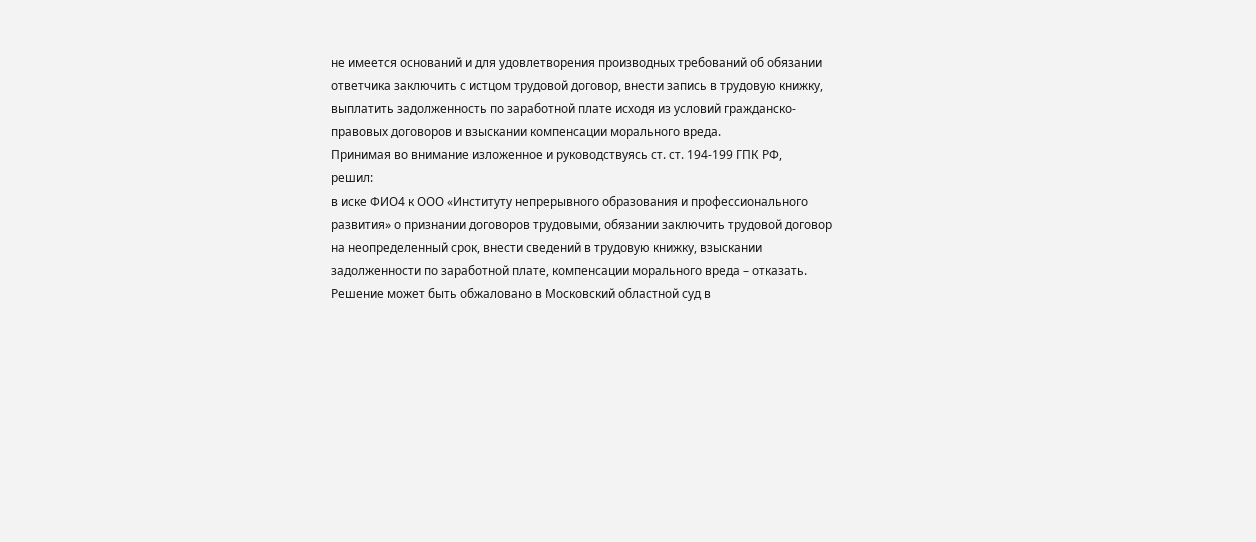не имеется оснований и для удовлетворения производных требований об обязании ответчика заключить с истцом трудовой договор, внести запись в трудовую книжку, выплатить задолженность по заработной плате исходя из условий гражданско-правовых договоров и взыскании компенсации морального вреда.
Принимая во внимание изложенное и руководствуясь ст. ст. 194-199 ГПК РФ,
решил:
в иске ФИО4 к ООО «Институту непрерывного образования и профессионального развития» о признании договоров трудовыми, обязании заключить трудовой договор на неопределенный срок, внести сведений в трудовую книжку, взыскании задолженности по заработной плате, компенсации морального вреда – отказать.
Решение может быть обжаловано в Московский областной суд в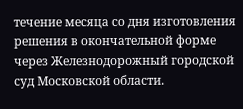течение месяца со дня изготовления решения в окончательной форме через Железнодорожный городской суд Московской области.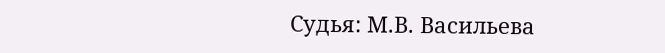Судья: М.В. Васильева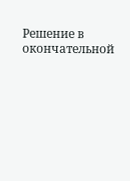Решение в окончательной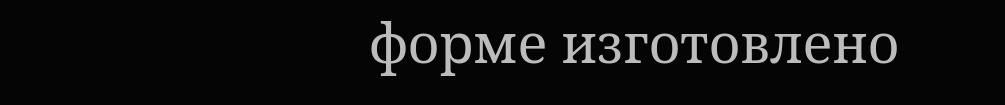форме изготовлено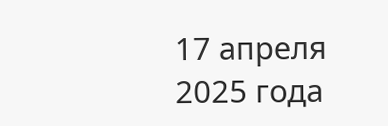17 апреля 2025 года